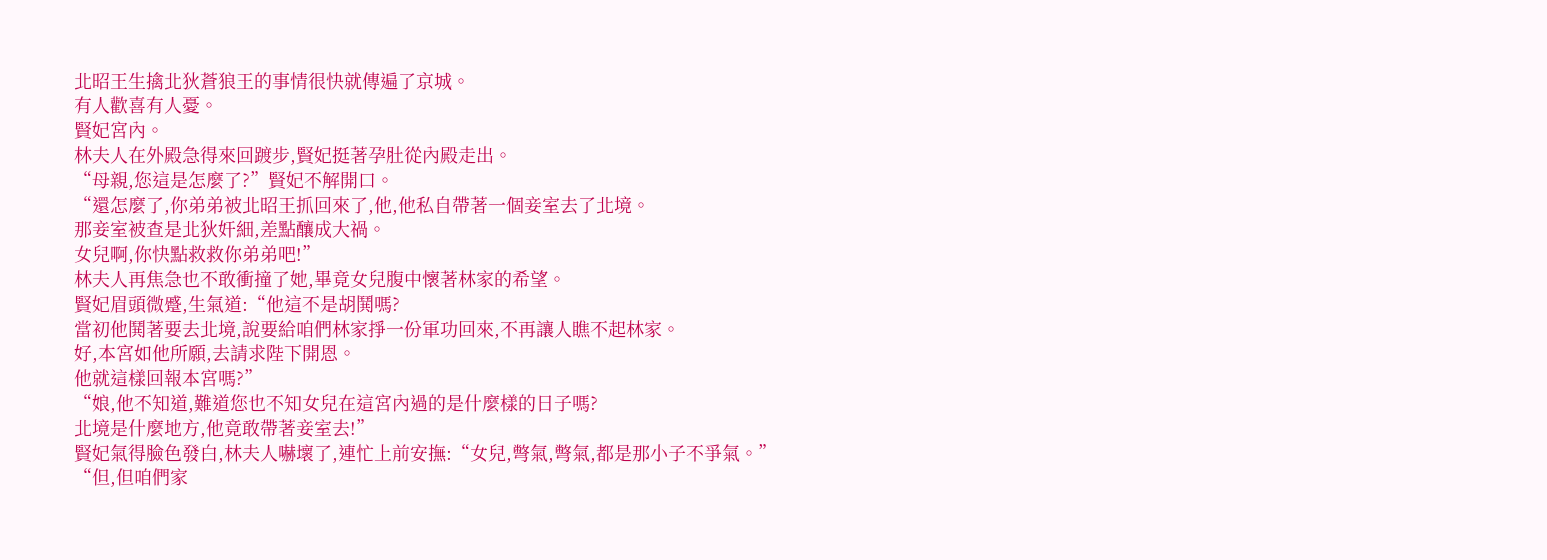北昭王生擒北狄蒼狼王的事情很快就傳遍了京城。
有人歡喜有人憂。
賢妃宮內。
林夫人在外殿急得來回踱步,賢妃挺著孕肚從內殿走出。
“母親,您這是怎麼了?”賢妃不解開口。
“還怎麼了,你弟弟被北昭王抓回來了,他,他私自帶著一個妾室去了北境。
那妾室被查是北狄奸細,差點釀成大禍。
女兒啊,你快點救救你弟弟吧!”
林夫人再焦急也不敢衝撞了她,畢竟女兒腹中懷著林家的希望。
賢妃眉頭微蹙,生氣道:“他這不是胡鬨嗎?
當初他鬨著要去北境,說要給咱們林家掙一份軍功回來,不再讓人瞧不起林家。
好,本宮如他所願,去請求陛下開恩。
他就這樣回報本宮嗎?”
“娘,他不知道,難道您也不知女兒在這宮內過的是什麼樣的日子嗎?
北境是什麼地方,他竟敢帶著妾室去!”
賢妃氣得臉色發白,林夫人嚇壞了,連忙上前安撫:“女兒,彆氣,彆氣,都是那小子不爭氣。”
“但,但咱們家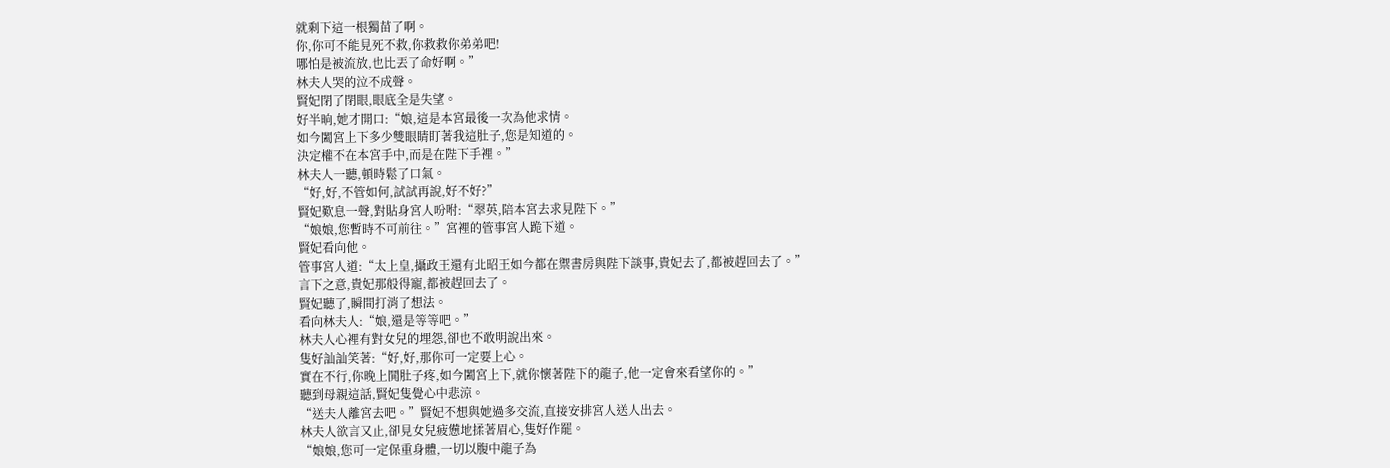就剩下這一根獨苗了啊。
你,你可不能見死不救,你救救你弟弟吧!
哪怕是被流放,也比丟了命好啊。”
林夫人哭的泣不成聲。
賢妃閉了閉眼,眼底全是失望。
好半晌,她才開口:“娘,這是本宮最後一次為他求情。
如今闔宮上下多少雙眼睛盯著我這肚子,您是知道的。
決定權不在本宮手中,而是在陛下手裡。”
林夫人一聽,頓時鬆了口氣。
“好,好,不管如何,試試再說,好不好?”
賢妃歎息一聲,對貼身宮人吩咐:“翠英,陪本宮去求見陛下。”
“娘娘,您暫時不可前往。”宮裡的管事宮人跪下道。
賢妃看向他。
管事宮人道:“太上皇,攝政王還有北昭王如今都在禦書房與陛下談事,貴妃去了,都被趕回去了。”
言下之意,貴妃那般得寵,都被趕回去了。
賢妃聽了,瞬間打消了想法。
看向林夫人:“娘,還是等等吧。”
林夫人心裡有對女兒的埋怨,卻也不敢明說出來。
隻好訕訕笑著:“好,好,那你可一定要上心。
實在不行,你晚上鬨肚子疼,如今闔宮上下,就你懷著陛下的龍子,他一定會來看望你的。”
聽到母親這話,賢妃隻覺心中悲涼。
“送夫人離宮去吧。”賢妃不想與她過多交流,直接安排宮人送人出去。
林夫人欲言又止,卻見女兒疲憊地揉著眉心,隻好作罷。
“娘娘,您可一定保重身體,一切以腹中龍子為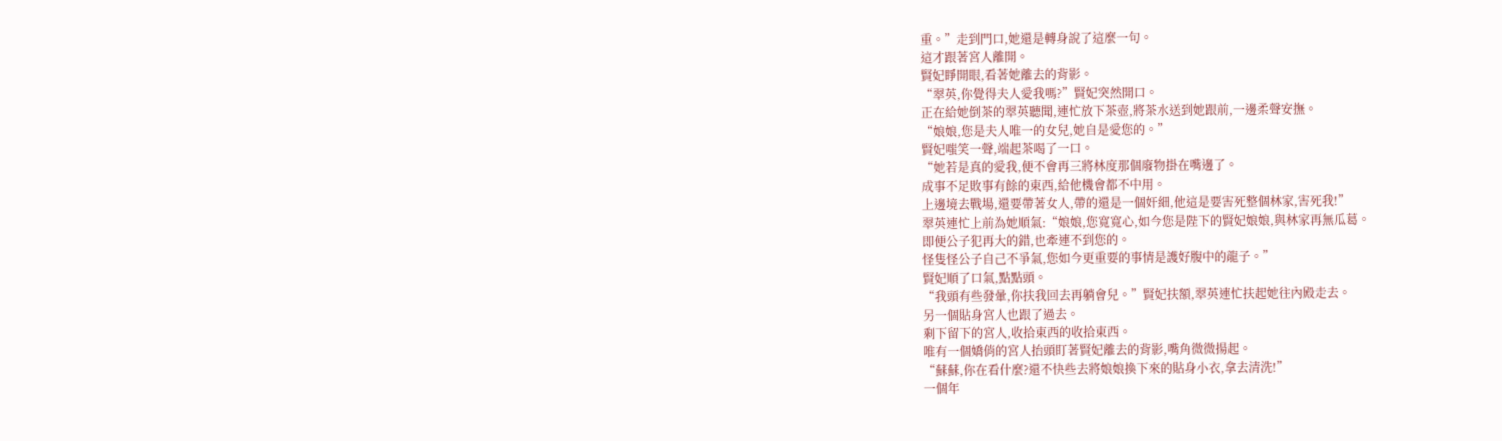重。”走到門口,她還是轉身說了這麼一句。
這才跟著宮人離開。
賢妃睜開眼,看著她離去的背影。
“翠英,你覺得夫人愛我嗎?”賢妃突然開口。
正在給她倒茶的翠英聽聞,連忙放下茶壺,將茶水送到她跟前,一邊柔聲安撫。
“娘娘,您是夫人唯一的女兒,她自是愛您的。”
賢妃嗤笑一聲,端起茶喝了一口。
“她若是真的愛我,便不會再三將林度那個廢物掛在嘴邊了。
成事不足敗事有餘的東西,給他機會都不中用。
上邊境去戰場,還要帶著女人,帶的還是一個奸細,他這是要害死整個林家,害死我!”
翠英連忙上前為她順氣:“娘娘,您寬寬心,如今您是陛下的賢妃娘娘,與林家再無瓜葛。
即便公子犯再大的錯,也牽連不到您的。
怪隻怪公子自己不爭氣,您如今更重要的事情是護好腹中的龍子。”
賢妃順了口氣,點點頭。
“我頭有些發暈,你扶我回去再躺會兒。”賢妃扶額,翠英連忙扶起她往內殿走去。
另一個貼身宮人也跟了過去。
剩下留下的宮人,收拾東西的收拾東西。
唯有一個嬌俏的宮人抬頭盯著賢妃離去的背影,嘴角微微揚起。
“蘇蘇,你在看什麼?還不快些去將娘娘換下來的貼身小衣,拿去清洗!”
一個年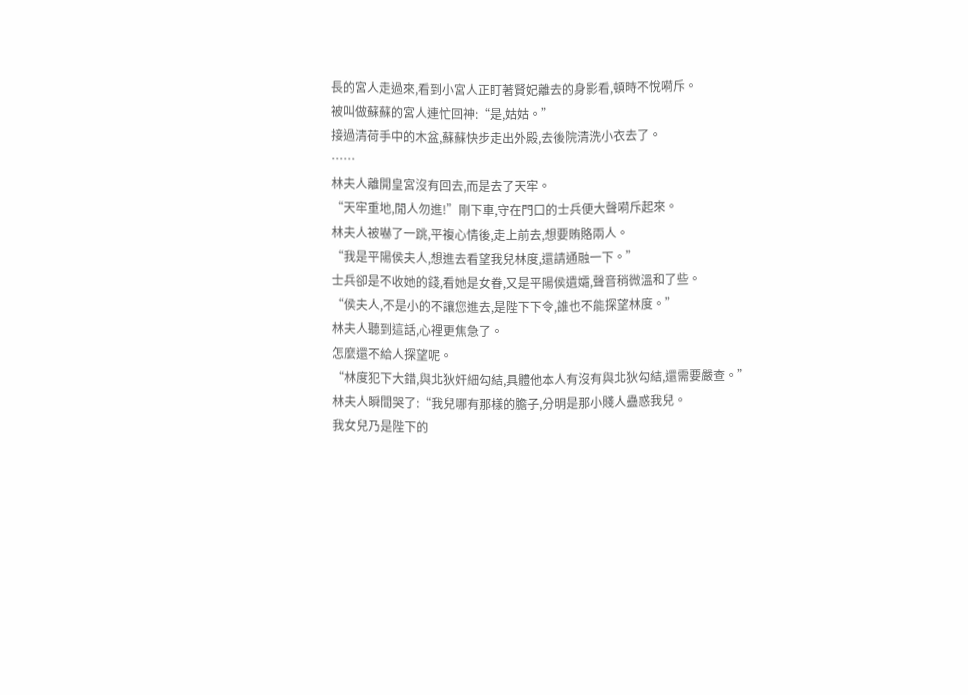長的宮人走過來,看到小宮人正盯著賢妃離去的身影看,頓時不悅嗬斥。
被叫做蘇蘇的宮人連忙回神:“是,姑姑。”
接過清荷手中的木盆,蘇蘇快步走出外殿,去後院清洗小衣去了。
……
林夫人離開皇宮沒有回去,而是去了天牢。
“天牢重地,閒人勿進!”剛下車,守在門口的士兵便大聲嗬斥起來。
林夫人被嚇了一跳,平複心情後,走上前去,想要賄賂兩人。
“我是平陽侯夫人,想進去看望我兒林度,還請通融一下。”
士兵卻是不收她的錢,看她是女眷,又是平陽侯遺孀,聲音稍微溫和了些。
“侯夫人,不是小的不讓您進去,是陛下下令,誰也不能探望林度。”
林夫人聽到這話,心裡更焦急了。
怎麼還不給人探望呢。
“林度犯下大錯,與北狄奸細勾結,具體他本人有沒有與北狄勾結,還需要嚴查。”
林夫人瞬間哭了:“我兒哪有那樣的膽子,分明是那小賤人蠱惑我兒。
我女兒乃是陛下的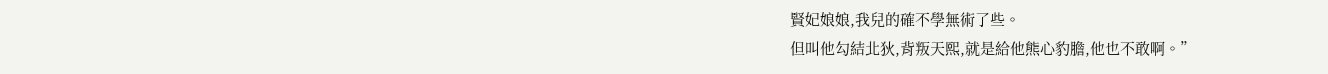賢妃娘娘,我兒的確不學無術了些。
但叫他勾結北狄,背叛天熙,就是給他熊心豹膽,他也不敢啊。”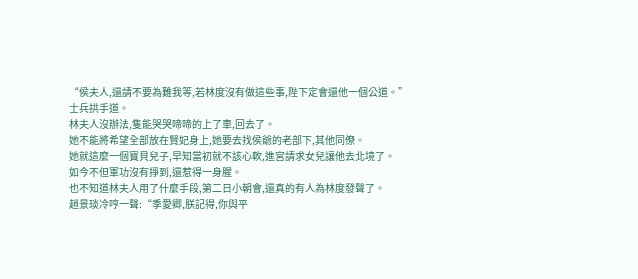“侯夫人,還請不要為難我等,若林度沒有做這些事,陛下定會還他一個公道。”
士兵拱手道。
林夫人沒辦法,隻能哭哭啼啼的上了車,回去了。
她不能將希望全部放在賢妃身上,她要去找侯爺的老部下,其他同僚。
她就這麼一個寶貝兒子,早知當初就不該心軟,進宮請求女兒讓他去北境了。
如今不但軍功沒有掙到,還惹得一身腥。
也不知道林夫人用了什麼手段,第二日小朝會,還真的有人為林度發聲了。
趙景琰冷哼一聲:“季愛卿,朕記得,你與平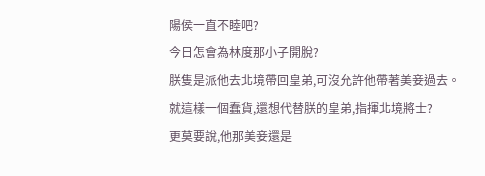陽侯一直不睦吧?
今日怎會為林度那小子開脫?
朕隻是派他去北境帶回皇弟,可沒允許他帶著美妾過去。
就這樣一個蠢貨,還想代替朕的皇弟,指揮北境將士?
更莫要說,他那美妾還是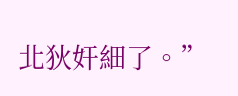北狄奸細了。”